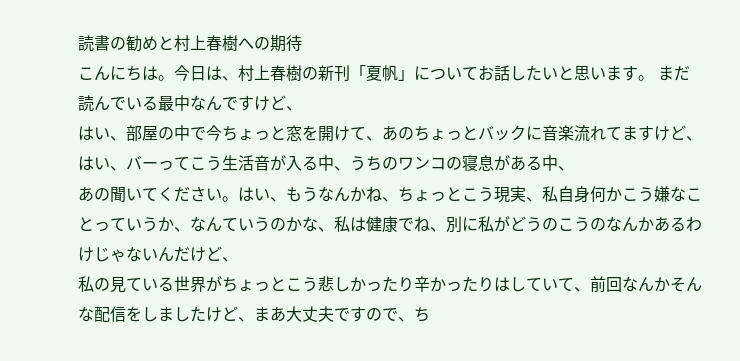読書の勧めと村上春樹への期待
こんにちは。今日は、村上春樹の新刊「夏帆」についてお話したいと思います。 まだ読んでいる最中なんですけど、
はい、部屋の中で今ちょっと窓を開けて、あのちょっとバックに音楽流れてますけど、はい、バーってこう生活音が入る中、うちのワンコの寝息がある中、
あの聞いてください。はい、もうなんかね、ちょっとこう現実、私自身何かこう嫌なことっていうか、なんていうのかな、私は健康でね、別に私がどうのこうのなんかあるわけじゃないんだけど、
私の見ている世界がちょっとこう悲しかったり辛かったりはしていて、前回なんかそんな配信をしましたけど、まあ大丈夫ですので、ち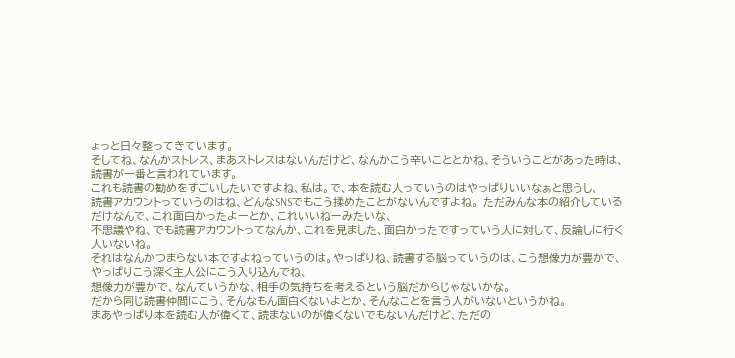ょっと日々整ってきています。
そしてね、なんかストレス、まあストレスはないんだけど、なんかこう辛いこととかね、そういうことがあった時は、読書が一番と言われています。
これも読書の勧めをすごいしたいですよね、私は。で、本を読む人っていうのはやっぱりいいなぁと思うし、
読書アカウントっていうのはね、どんなSNSでもこう揉めたことがないんですよね。 ただみんな本の紹介しているだけなんで、これ面白かったよーとか、これいいねーみたいな、
不思議やね、でも読書アカウントってなんか、これを見ました、面白かったですっていう人に対して、反論しに行く人いないね。
それはなんかつまらない本ですよねっていうのは。やっぱりね、読書する脳っていうのは、こう想像力が豊かで、やっぱりこう深く主人公にこう入り込んでね、
想像力が豊かで、なんていうかな、相手の気持ちを考えるという脳だからじゃないかな。
だから同じ読書仲間にこう、そんなもん面白くないよとか、そんなことを言う人がいないというかね。
まあやっぱり本を読む人が偉くて、読まないのが偉くないでもないんだけど、ただの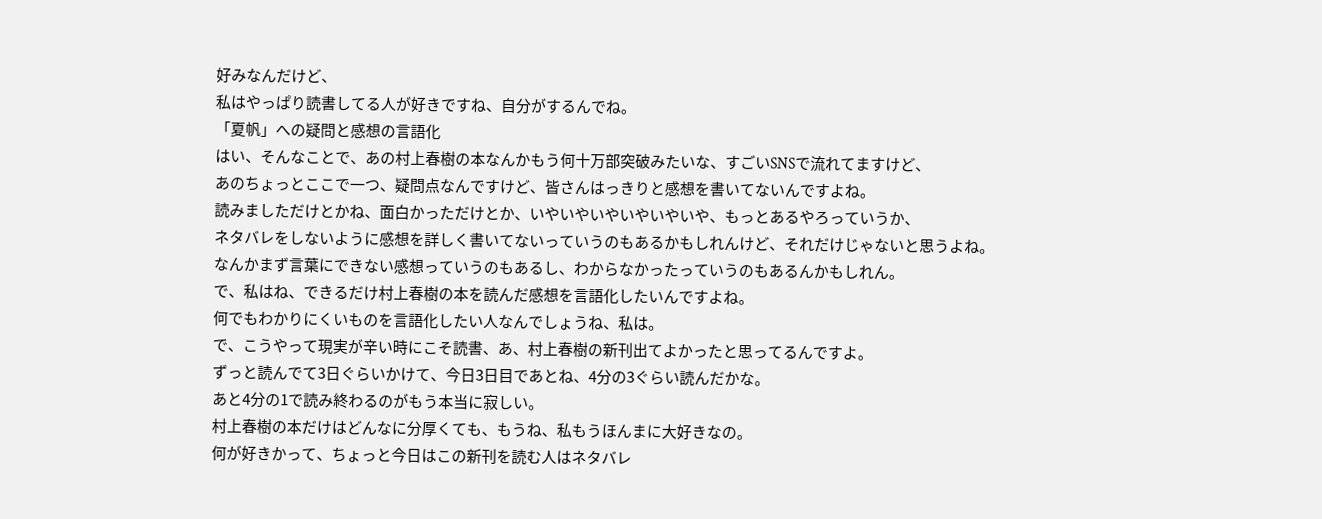好みなんだけど、
私はやっぱり読書してる人が好きですね、自分がするんでね。
「夏帆」への疑問と感想の言語化
はい、そんなことで、あの村上春樹の本なんかもう何十万部突破みたいな、すごいSNSで流れてますけど、
あのちょっとここで一つ、疑問点なんですけど、皆さんはっきりと感想を書いてないんですよね。
読みましただけとかね、面白かっただけとか、いやいやいやいやいやいや、もっとあるやろっていうか、
ネタバレをしないように感想を詳しく書いてないっていうのもあるかもしれんけど、それだけじゃないと思うよね。
なんかまず言葉にできない感想っていうのもあるし、わからなかったっていうのもあるんかもしれん。
で、私はね、できるだけ村上春樹の本を読んだ感想を言語化したいんですよね。
何でもわかりにくいものを言語化したい人なんでしょうね、私は。
で、こうやって現実が辛い時にこそ読書、あ、村上春樹の新刊出てよかったと思ってるんですよ。
ずっと読んでて3日ぐらいかけて、今日3日目であとね、4分の3ぐらい読んだかな。
あと4分の1で読み終わるのがもう本当に寂しい。
村上春樹の本だけはどんなに分厚くても、もうね、私もうほんまに大好きなの。
何が好きかって、ちょっと今日はこの新刊を読む人はネタバレ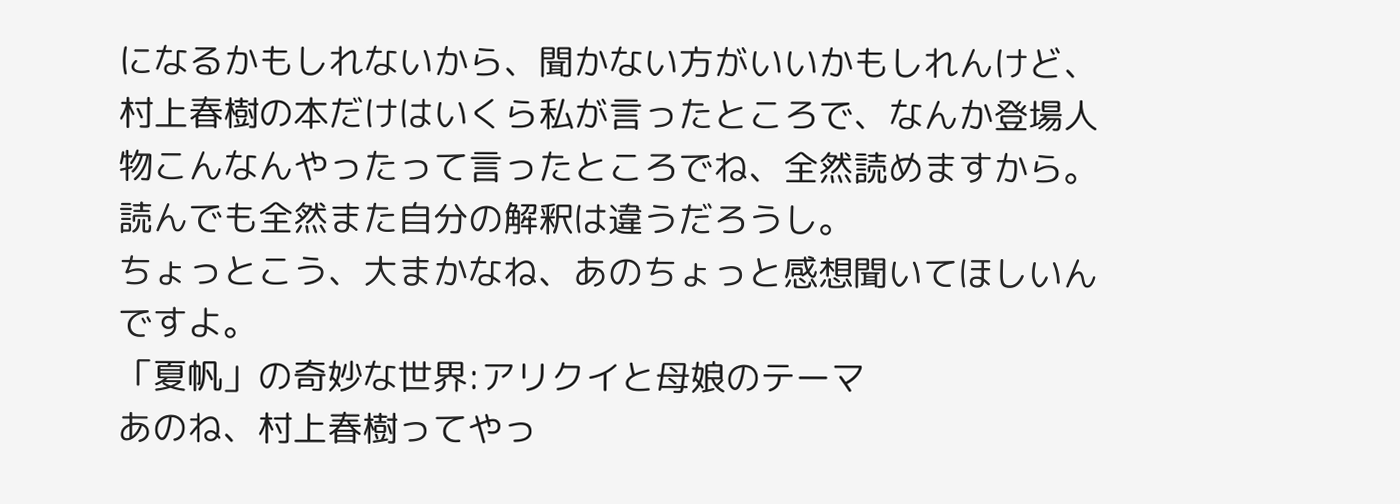になるかもしれないから、聞かない方がいいかもしれんけど、
村上春樹の本だけはいくら私が言ったところで、なんか登場人物こんなんやったって言ったところでね、全然読めますから。
読んでも全然また自分の解釈は違うだろうし。
ちょっとこう、大まかなね、あのちょっと感想聞いてほしいんですよ。
「夏帆」の奇妙な世界:アリクイと母娘のテーマ
あのね、村上春樹ってやっ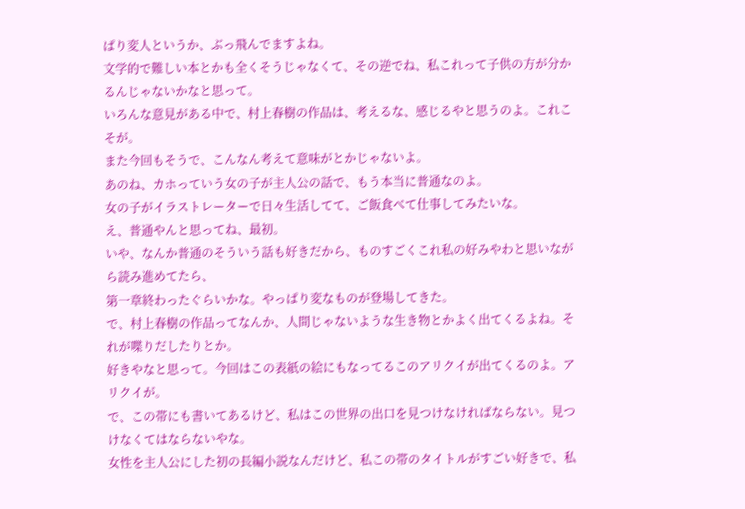ぱり変人というか、ぶっ飛んでますよね。
文学的で難しい本とかも全くそうじゃなくて、その逆でね、私これって子供の方が分かるんじゃないかなと思って。
いろんな意見がある中で、村上春樹の作品は、考えるな、感じるやと思うのよ。これこそが。
また今回もそうで、こんなん考えて意味がとかじゃないよ。
あのね、カホっていう女の子が主人公の話で、もう本当に普通なのよ。
女の子がイラストレーターで日々生活してて、ご飯食べて仕事してみたいな。
え、普通やんと思ってね、最初。
いや、なんか普通のそういう話も好きだから、ものすごくこれ私の好みやわと思いながら読み進めてたら、
第一章終わったぐらいかな。やっぱり変なものが登場してきた。
で、村上春樹の作品ってなんか、人間じゃないような生き物とかよく出てくるよね。それが喋りだしたりとか。
好きやなと思って。今回はこの表紙の絵にもなってるこのアリクイが出てくるのよ。アリクイが。
で、この帯にも書いてあるけど、私はこの世界の出口を見つけなければならない。見つけなくてはならないやな。
女性を主人公にした初の長編小説なんだけど、私この帯のタイトルがすごい好きで、私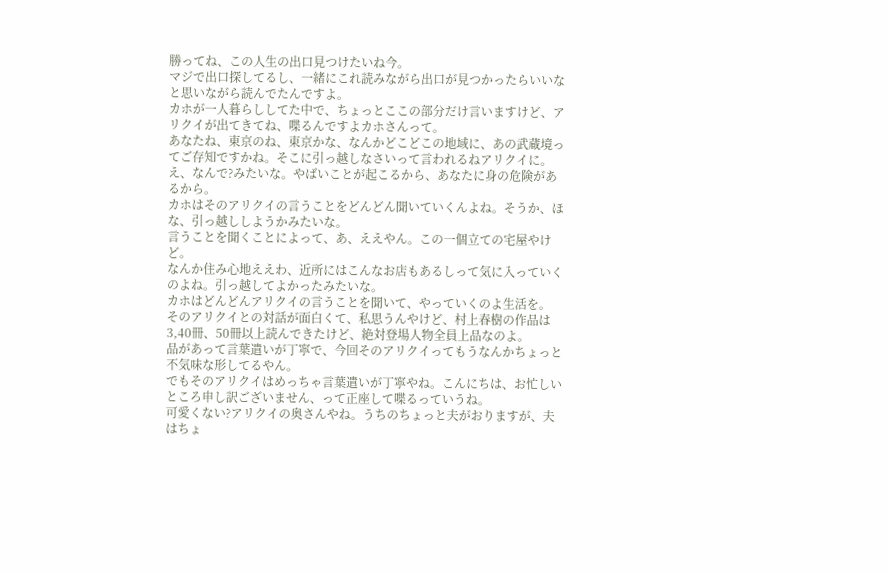勝ってね、この人生の出口見つけたいね今。
マジで出口探してるし、一緒にこれ読みながら出口が見つかったらいいなと思いながら読んでたんですよ。
カホが一人暮らししてた中で、ちょっとここの部分だけ言いますけど、アリクイが出てきてね、喋るんですよカホさんって。
あなたね、東京のね、東京かな、なんかどこどこの地域に、あの武蔵境ってご存知ですかね。そこに引っ越しなさいって言われるねアリクイに。
え、なんで?みたいな。やばいことが起こるから、あなたに身の危険があるから。
カホはそのアリクイの言うことをどんどん聞いていくんよね。そうか、ほな、引っ越ししようかみたいな。
言うことを聞くことによって、あ、ええやん。この一個立ての宅屋やけど。
なんか住み心地ええわ、近所にはこんなお店もあるしって気に入っていくのよね。引っ越してよかったみたいな。
カホはどんどんアリクイの言うことを聞いて、やっていくのよ生活を。
そのアリクイとの対話が面白くて、私思うんやけど、村上春樹の作品は3,40冊、50冊以上読んできたけど、絶対登場人物全員上品なのよ。
品があって言葉遣いが丁寧で、今回そのアリクイってもうなんかちょっと不気味な形してるやん。
でもそのアリクイはめっちゃ言葉遣いが丁寧やね。こんにちは、お忙しいところ申し訳ございません、って正座して喋るっていうね。
可愛くない?アリクイの奥さんやね。うちのちょっと夫がおりますが、夫はちょ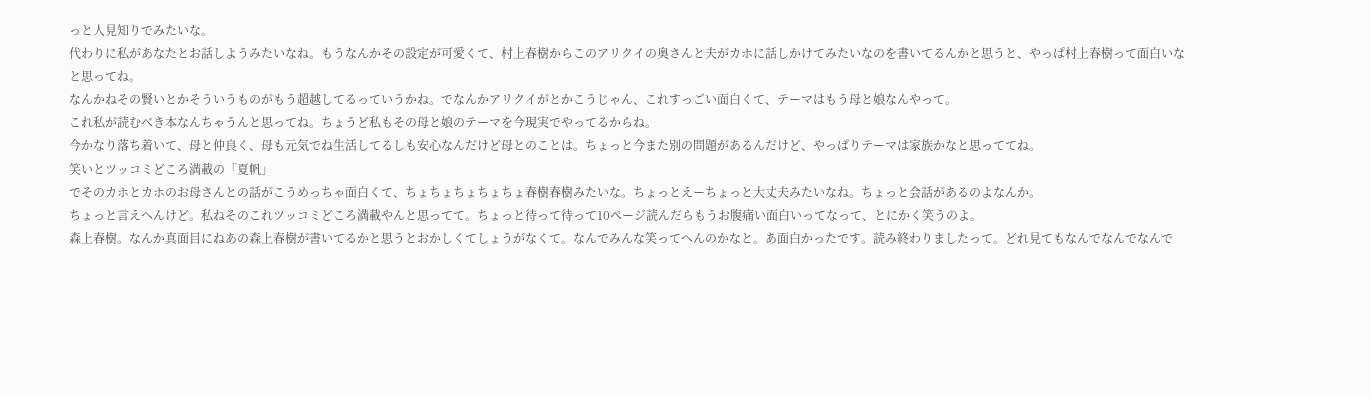っと人見知りでみたいな。
代わりに私があなたとお話しようみたいなね。もうなんかその設定が可愛くて、村上春樹からこのアリクイの奥さんと夫がカホに話しかけてみたいなのを書いてるんかと思うと、やっぱ村上春樹って面白いなと思ってね。
なんかねその賢いとかそういうものがもう超越してるっていうかね。でなんかアリクイがとかこうじゃん、これすっごい面白くて、テーマはもう母と娘なんやって。
これ私が読むべき本なんちゃうんと思ってね。ちょうど私もその母と娘のテーマを今現実でやってるからね。
今かなり落ち着いて、母と仲良く、母も元気でね生活してるしも安心なんだけど母とのことは。ちょっと今また別の問題があるんだけど、やっぱりテーマは家族かなと思っててね。
笑いとツッコミどころ満載の「夏帆」
でそのカホとカホのお母さんとの話がこうめっちゃ面白くて、ちょちょちょちょちょ春樹春樹みたいな。ちょっとえーちょっと大丈夫みたいなね。ちょっと会話があるのよなんか。
ちょっと言えへんけど。私ねそのこれツッコミどころ満載やんと思ってて。ちょっと待って待って10ページ読んだらもうお腹痛い面白いってなって、とにかく笑うのよ。
森上春樹。なんか真面目にねあの森上春樹が書いてるかと思うとおかしくてしょうがなくて。なんでみんな笑ってへんのかなと。あ面白かったです。読み終わりましたって。どれ見てもなんでなんでなんで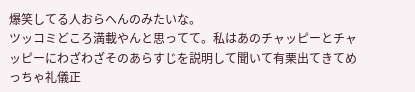爆笑してる人おらへんのみたいな。
ツッコミどころ満載やんと思ってて。私はあのチャッピーとチャッピーにわざわざそのあらすじを説明して聞いて有栗出てきてめっちゃ礼儀正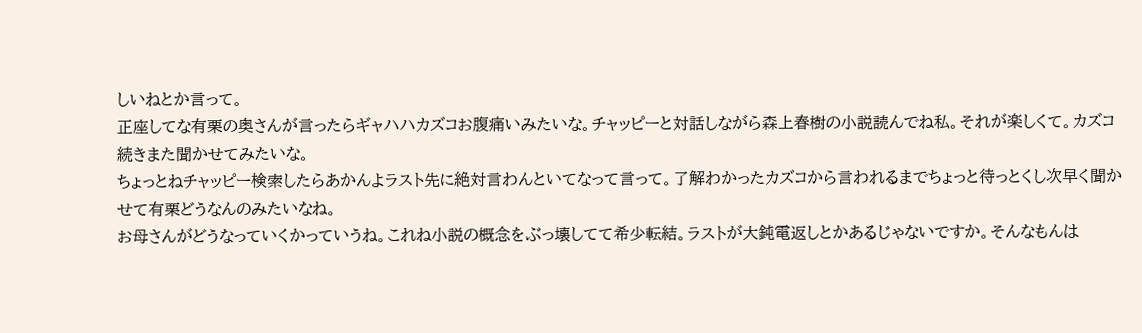しいねとか言って。
正座してな有栗の奥さんが言ったらギャハハカズコお腹痛いみたいな。チャッピーと対話しながら森上春樹の小説読んでね私。それが楽しくて。カズコ続きまた聞かせてみたいな。
ちょっとねチャッピー検索したらあかんよラスト先に絶対言わんといてなって言って。了解わかったカズコから言われるまでちょっと待っとくし次早く聞かせて有栗どうなんのみたいなね。
お母さんがどうなっていくかっていうね。これね小説の概念をぶっ壊してて希少転結。ラストが大鈍電返しとかあるじゃないですか。そんなもんは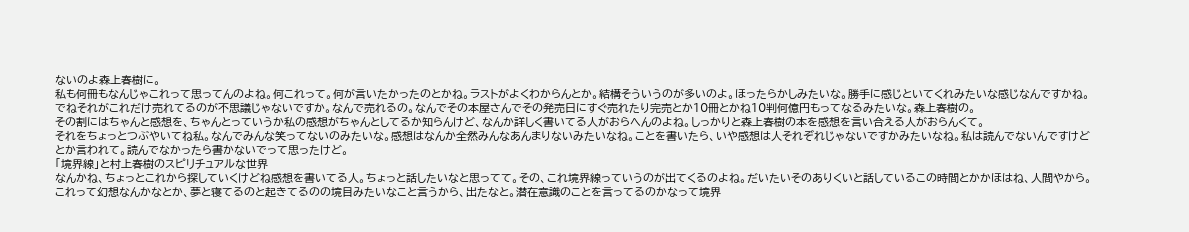ないのよ森上春樹に。
私も何冊もなんじゃこれって思ってんのよね。何これって。何が言いたかったのとかね。ラストがよくわからんとか。結構そういうのが多いのよ。ほったらかしみたいな。勝手に感じといてくれみたいな感じなんですかね。
でねそれがこれだけ売れてるのが不思議じゃないですか。なんで売れるの。なんでその本屋さんでその発売日にすぐ売れたり完売とか10冊とかね10判何億円もってなるみたいな。森上春樹の。
その割にはちゃんと感想を、ちゃんとっていうか私の感想がちゃんとしてるか知らんけど、なんか詳しく書いてる人がおらへんのよね。しっかりと森上春樹の本を感想を言い合える人がおらんくて。
それをちょっとつぶやいてね私。なんでみんな笑ってないのみたいな。感想はなんか全然みんなあんまりないみたいなね。ことを書いたら、いや感想は人それぞれじゃないですかみたいなね。私は読んでないんですけどとか言われて。読んでなかったら書かないでって思ったけど。
「境界線」と村上春樹のスピリチュアルな世界
なんかね、ちょっとこれから探していくけどね感想を書いてる人。ちょっと話したいなと思ってて。その、これ境界線っていうのが出てくるのよね。だいたいそのありくいと話しているこの時間とかかほはね、人間やから。
これって幻想なんかなとか、夢と寝てるのと起きてるのの境目みたいなこと言うから、出たなと。潜在意識のことを言ってるのかなって境界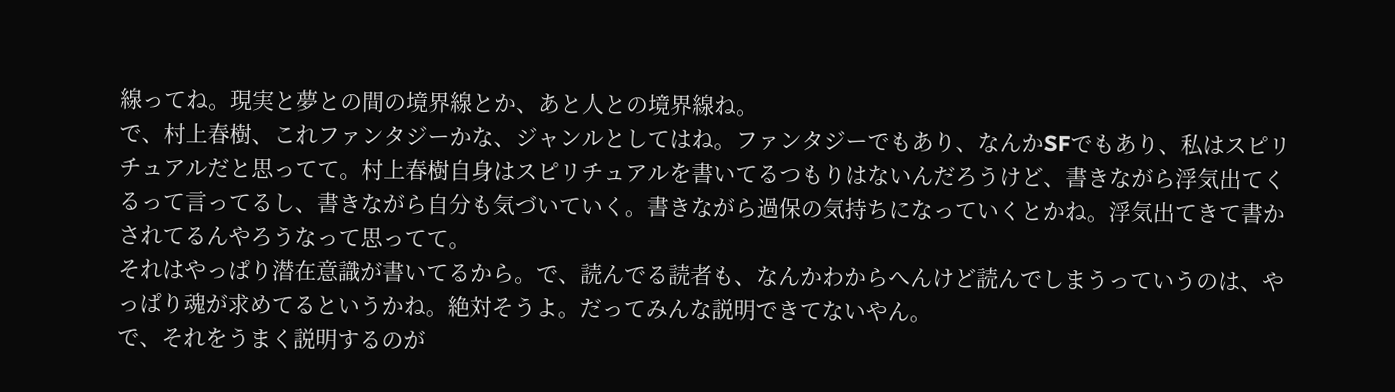線ってね。現実と夢との間の境界線とか、あと人との境界線ね。
で、村上春樹、これファンタジーかな、ジャンルとしてはね。ファンタジーでもあり、なんかSFでもあり、私はスピリチュアルだと思ってて。村上春樹自身はスピリチュアルを書いてるつもりはないんだろうけど、書きながら浮気出てくるって言ってるし、書きながら自分も気づいていく。書きながら過保の気持ちになっていくとかね。浮気出てきて書かされてるんやろうなって思ってて。
それはやっぱり潜在意識が書いてるから。で、読んでる読者も、なんかわからへんけど読んでしまうっていうのは、やっぱり魂が求めてるというかね。絶対そうよ。だってみんな説明できてないやん。
で、それをうまく説明するのが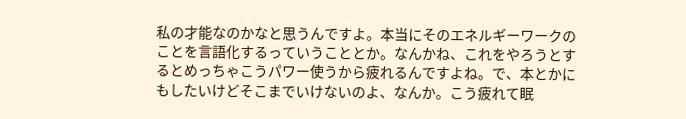私の才能なのかなと思うんですよ。本当にそのエネルギーワークのことを言語化するっていうこととか。なんかね、これをやろうとするとめっちゃこうパワー使うから疲れるんですよね。で、本とかにもしたいけどそこまでいけないのよ、なんか。こう疲れて眠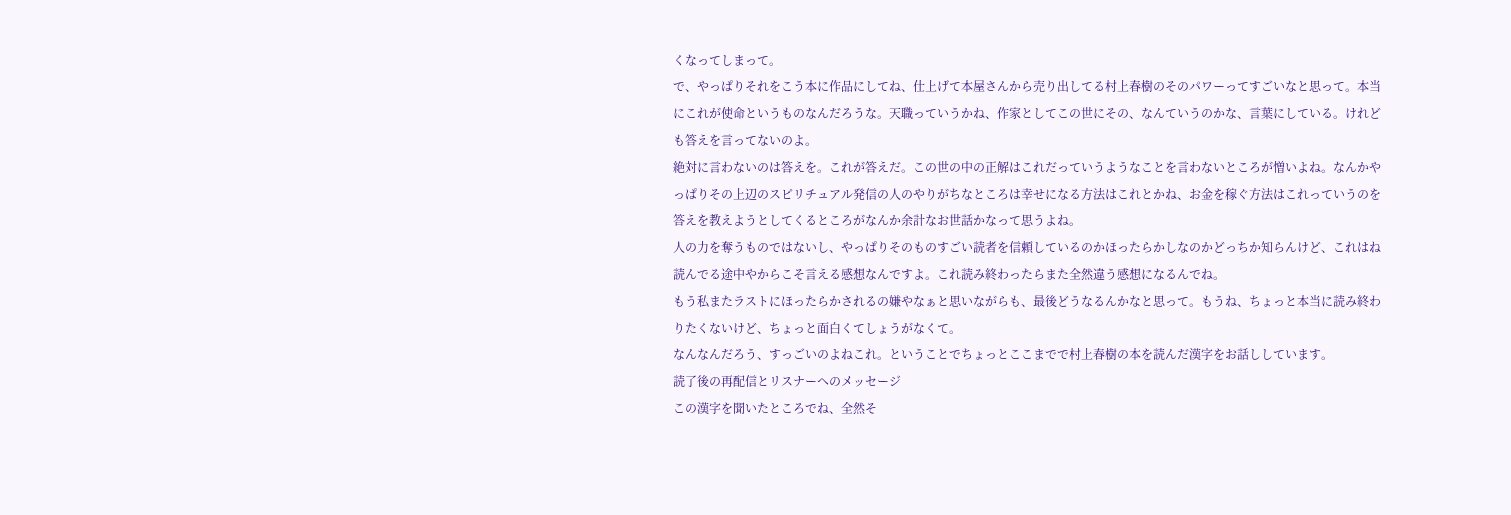くなってしまって。
で、やっぱりそれをこう本に作品にしてね、仕上げて本屋さんから売り出してる村上春樹のそのパワーってすごいなと思って。本当にこれが使命というものなんだろうな。天職っていうかね、作家としてこの世にその、なんていうのかな、言葉にしている。けれども答えを言ってないのよ。
絶対に言わないのは答えを。これが答えだ。この世の中の正解はこれだっていうようなことを言わないところが憎いよね。なんかやっぱりその上辺のスピリチュアル発信の人のやりがちなところは幸せになる方法はこれとかね、お金を稼ぐ方法はこれっていうのを答えを教えようとしてくるところがなんか余計なお世話かなって思うよね。
人の力を奪うものではないし、やっぱりそのものすごい読者を信頼しているのかほったらかしなのかどっちか知らんけど、これはね読んでる途中やからこそ言える感想なんですよ。これ読み終わったらまた全然違う感想になるんでね。
もう私またラストにほったらかされるの嫌やなぁと思いながらも、最後どうなるんかなと思って。もうね、ちょっと本当に読み終わりたくないけど、ちょっと面白くてしょうがなくて。
なんなんだろう、すっごいのよねこれ。ということでちょっとここまでで村上春樹の本を読んだ漢字をお話ししています。
読了後の再配信とリスナーへのメッセージ
この漢字を聞いたところでね、全然そ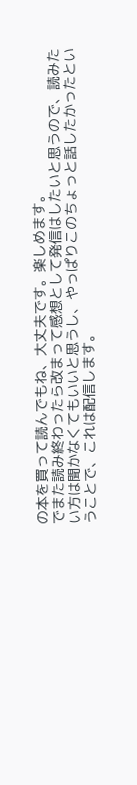の本を買って読んでもね、大丈夫です。楽しめます。
でまた読み終わったら改まって感想として発信はしたいと思うので、読みたい方は聞かなくてもいいと思うし、やっぱりこのちょっと話したかったということで、これは配信します。